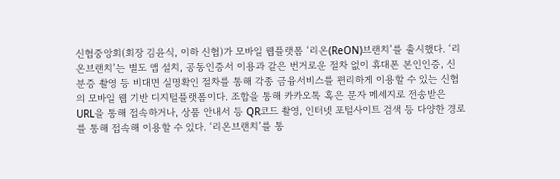신협중앙회(회장 김윤식, 이하 신협)가 모바일 웹플랫폼 ‘리온(ReON)브랜치’를 출시했다. ‘리온브랜치’는 별도 앱 설치, 공동인증서 이용과 같은 번거로운 절차 없이 휴대폰 본인인증, 신분증 촬영 등 비대면 실명확인 절차를 통해 각종 금융서비스를 편리하게 이용할 수 있는 신협의 모바일 웹 기반 디지털플랫폼이다. 조합을 통해 카카오톡 혹은 문자 메세지로 전송받은 URL을 통해 접속하거나, 상품 안내서 등 QR코드 촬영, 인터넷 포털사이트 검색 등 다양한 경로를 통해 접속해 이용할 수 있다. ‘리온브랜치’를 통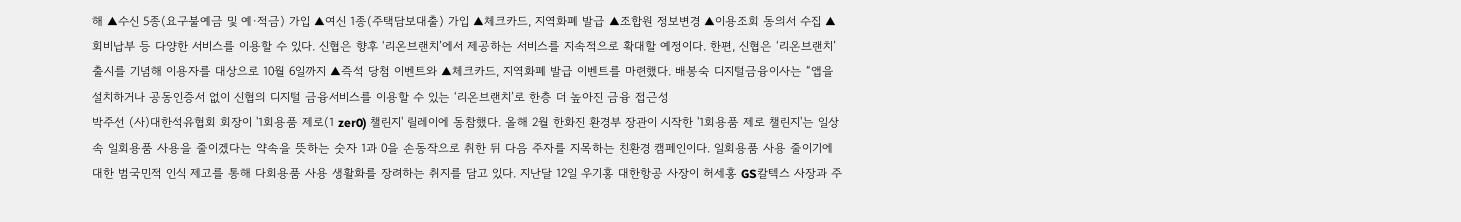해 ▲수신 5종(요구불예금 및 예·적금) 가입 ▲여신 1종(주택담보대출) 가입 ▲체크카드, 지역화폐 발급 ▲조합원 정보변경 ▲이용조회 동의서 수집 ▲회비납부 등 다양한 서비스를 이용할 수 있다. 신협은 향후 ‘리온브랜치’에서 제공하는 서비스를 지속적으로 확대할 예정이다. 한편, 신협은 ‘리온브랜치’ 출시를 기념해 이용자를 대상으로 10월 6일까지 ▲즉석 당첨 이벤트와 ▲체크카드, 지역화폐 발급 이벤트를 마련했다. 배봉숙 디지털금융이사는 “앱을 설치하거나 공동인증서 없이 신협의 디지털 금융서비스를 이용할 수 있는 ‘리온브랜치’로 한층 더 높아진 금융 접근성
박주선 (사)대한석유협회 회장이 '1회용품 제로(1 zer0) 챌린지' 릴레이에 동참했다. 올해 2월 한화진 환경부 장관이 시작한 '1회용품 제로 챌린지'는 일상 속 일회용품 사용을 줄이겠다는 약속을 뜻하는 숫자 1과 0을 손동작으로 취한 뒤 다음 주자를 지목하는 친환경 캠페인이다. 일회용품 사용 줄이기에 대한 범국민적 인식 제고를 통해 다회용품 사용 생활화를 장려하는 취지를 담고 있다. 지난달 12일 우기홍 대한항공 사장이 허세홍 GS칼텍스 사장과 주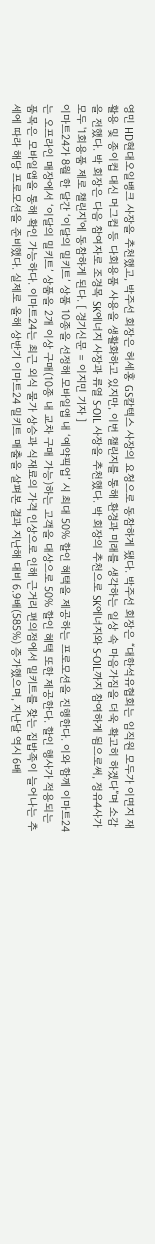영민 HD현대오일뱅크 사장을 추천했고, 박주선 회장은 허세홍 GS칼텍스 사장의 요청으로 동참하게 됐다. 박주선 회장은 “대한석유협회는 임직원 모두가 이면지 재활용 및 종이컵 대신 머그컵 등 다회용품 사용을 생활화하고 있지만, 이번 챌린지를 통해 환경과 미래를 생각하는 일상 속 마음가짐을 더욱 확고히 하겠다”며 소감을 전했다. 박 회장은 다음 참여자로 조경목 SK에너지 사장과 류열 S-OIL 사장을 추천했다. 박 회장의 추천으로 SK에너지와 S-OIL까지 참여하게 됨으로써, 정유4사가 모두 '1회용품 제로 챌린지'에 동참하게 된다. [ 경기신문 = 이지민 기자 ]
이마트24가 8월 한 달간 ‘이달의 밀키트’ 상품 10종을 선정해 모바일앱 내 ‘예약픽업’ 시 최대 50% 할인 혜택을 제공하는 프로모션을 진행한다. 이와 함께 이마트24는 오프라인 매장에서 ‘이달의 밀키트’ 상품을 2개 이상 구매(10종 내 교차 구매 가능)하는 고객을 대상으로 50% 할인 혜택 또한 제공한다. 할인 행사가 적용되는 품목은 모바일앱을 통해 확인 가능하다. 이마트24는 최근 외식 물가 상승과 식재료의 가격 인상으로 인해 근거리 편의점에서 밀키트를 찾는 집밥족이 늘어나는 추세에 따라 해당 프로모션을 준비했다. 실제로 올해 상반기 이마트24 밀키트 매출을 살펴본 결과 지난해 대비 6.9배(585%) 증가했으며, 지난달 역시 6배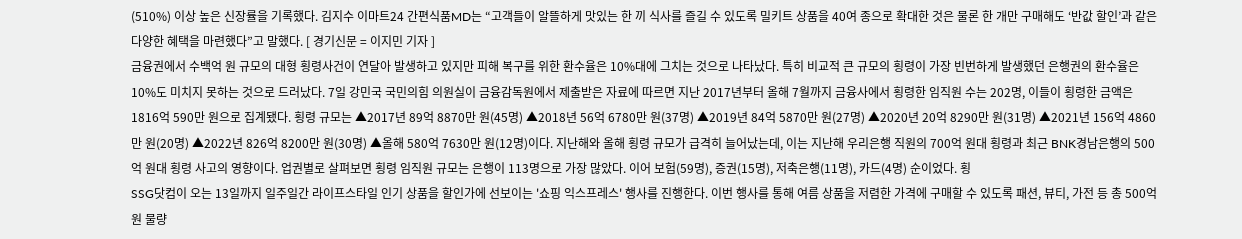(510%) 이상 높은 신장률을 기록했다. 김지수 이마트24 간편식품MD는 “고객들이 알뜰하게 맛있는 한 끼 식사를 즐길 수 있도록 밀키트 상품을 40여 종으로 확대한 것은 물론 한 개만 구매해도 ‘반값 할인’과 같은 다양한 혜택을 마련했다”고 말했다. [ 경기신문 = 이지민 기자 ]
금융권에서 수백억 원 규모의 대형 횡령사건이 연달아 발생하고 있지만 피해 복구를 위한 환수율은 10%대에 그치는 것으로 나타났다. 특히 비교적 큰 규모의 횡령이 가장 빈번하게 발생했던 은행권의 환수율은 10%도 미치지 못하는 것으로 드러났다. 7일 강민국 국민의힘 의원실이 금융감독원에서 제출받은 자료에 따르면 지난 2017년부터 올해 7월까지 금융사에서 횡령한 임직원 수는 202명, 이들이 횡령한 금액은 1816억 590만 원으로 집계됐다. 횡령 규모는 ▲2017년 89억 8870만 원(45명) ▲2018년 56억 6780만 원(37명) ▲2019년 84억 5870만 원(27명) ▲2020년 20억 8290만 원(31명) ▲2021년 156억 4860만 원(20명) ▲2022년 826억 8200만 원(30명) ▲올해 580억 7630만 원(12명)이다. 지난해와 올해 횡령 규모가 급격히 늘어났는데, 이는 지난해 우리은행 직원의 700억 원대 횡령과 최근 BNK경남은행의 500억 원대 횡령 사고의 영향이다. 업권별로 살펴보면 횡령 임직원 규모는 은행이 113명으로 가장 많았다. 이어 보험(59명), 증권(15명), 저축은행(11명), 카드(4명) 순이었다. 횡
SSG닷컴이 오는 13일까지 일주일간 라이프스타일 인기 상품을 할인가에 선보이는 '쇼핑 익스프레스' 행사를 진행한다. 이번 행사를 통해 여름 상품을 저렴한 가격에 구매할 수 있도록 패션, 뷰티, 가전 등 총 500억 원 물량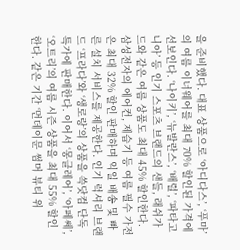을 준비했다. 대표 상품으로 ‘아디다스’, ‘푸마’의 여름 이너웨어를 최대 70% 할인된 가격에 선보인다. ‘나이키’, ‘뉴발란스’, ‘배럴’, ‘파타고니아’ 등 인기 스포츠 브랜드의 샌들, 래쉬가드와 같은 여름 상품도 최대 45% 할인한다. 삼성전자의 에어컨, 제습기 등 여름 필수 가전은 최대 32% 할인 판매하며 익일 배송 및 빠른 설치 서비스를 제공한다. 인기 럭셔리 브랜드 ‘프라다’와 ‘생로랑’의 상품을 쓱닷컴 단독 특가에 판매한다. 이어서 ‘몽클레어’, ‘아페쎄’, ‘오트리’의 여름 시즌 상품을 최대 55% 할인한다. 같은 기간 ‘먼데이문 썸머 뷰티 위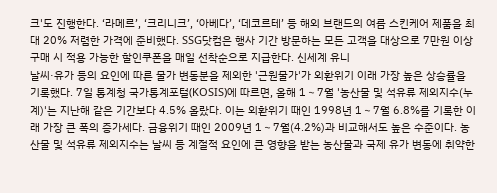크'도 진행한다. ‘라메르’, ‘크리니크’, ‘아베다’, ‘데코르테’ 등 해외 브랜드의 여름 스킨케어 제품을 최대 20% 저렴한 가격에 준비했다. SSG닷컴은 행사 기간 방문하는 모든 고객을 대상으로 7만원 이상 구매 시 적용 가능한 할인쿠폰을 매일 선착순으로 지급한다. 신세계 유니
날씨·유가 등의 요인에 따른 물가 변동분을 제외한 '근원물가'가 외환위기 이래 가장 높은 상승률을 기록했다. 7일 통계청 국가통계포털(KOSIS)에 따르면, 올해 1∼7월 '농산물 및 석유류 제외지수(누계)'는 지난해 같은 기간보다 4.5% 올랐다. 이는 외환위기 때인 1998년 1∼7월 6.8%를 기록한 이래 가장 큰 폭의 증가세다. 금융위기 때인 2009년 1∼7월(4.2%)과 비교해서도 높은 수준이다. 농산물 및 석유류 제외지수는 날씨 등 계절적 요인에 큰 영향을 받는 농산물과 국제 유가 변동에 취약한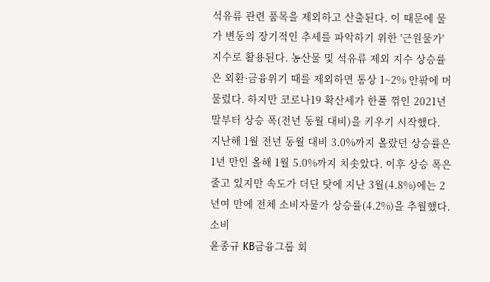석유류 관련 품목을 제외하고 산출된다. 이 때문에 물가 변동의 장기적인 추세를 파악하기 위한 '근원물가' 지수로 활용된다. 농산물 및 석유류 제외 지수 상승률은 외환·금융위기 때를 제외하면 통상 1~2% 안팎에 머물렀다. 하지만 코로나19 확산세가 한풀 꺾인 2021년 말부터 상승 폭(전년 동월 대비)을 키우기 시작했다. 지난해 1월 전년 동월 대비 3.0%까지 올랐던 상승률은 1년 만인 올해 1월 5.0%까지 치솟았다. 이후 상승 폭은 줄고 있지만 속도가 더딘 탓에 지난 3월(4.8%)에는 2년여 만에 전체 소비자물가 상승률(4.2%)을 추월했다. 소비
윤종규 KB금융그룹 회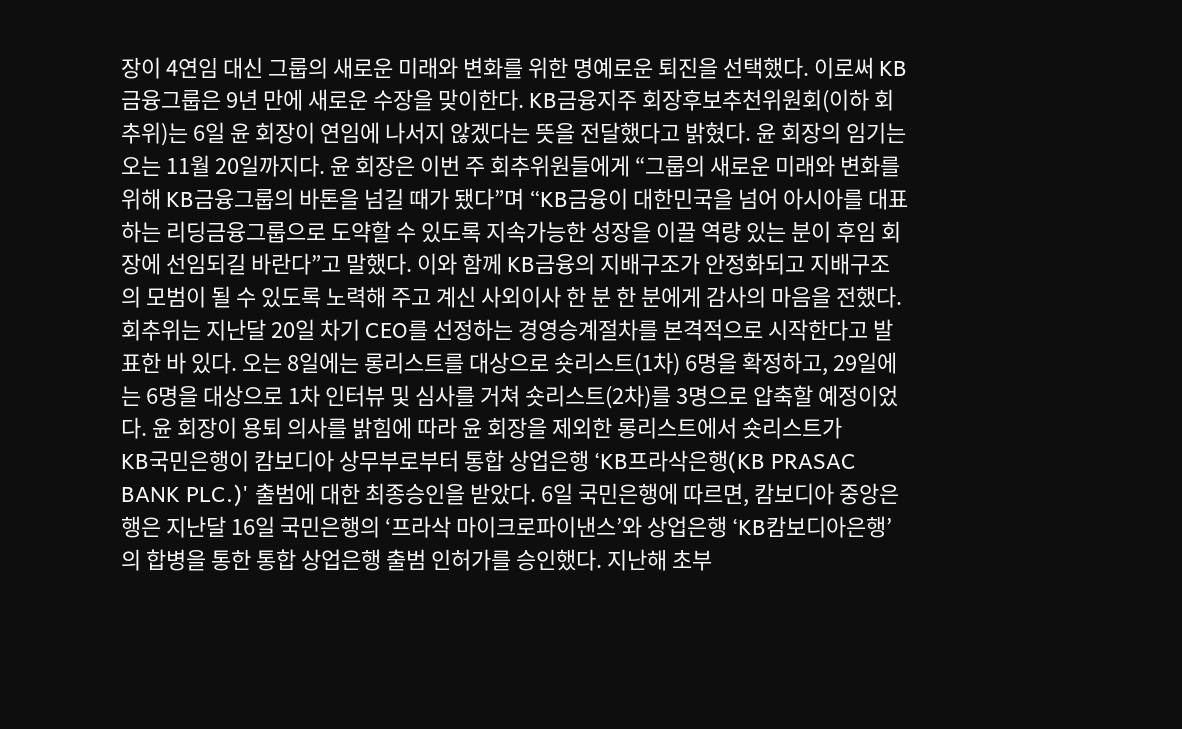장이 4연임 대신 그룹의 새로운 미래와 변화를 위한 명예로운 퇴진을 선택했다. 이로써 KB금융그룹은 9년 만에 새로운 수장을 맞이한다. KB금융지주 회장후보추천위원회(이하 회추위)는 6일 윤 회장이 연임에 나서지 않겠다는 뜻을 전달했다고 밝혔다. 윤 회장의 임기는 오는 11월 20일까지다. 윤 회장은 이번 주 회추위원들에게 “그룹의 새로운 미래와 변화를 위해 KB금융그룹의 바톤을 넘길 때가 됐다”며 “KB금융이 대한민국을 넘어 아시아를 대표하는 리딩금융그룹으로 도약할 수 있도록 지속가능한 성장을 이끌 역량 있는 분이 후임 회장에 선임되길 바란다”고 말했다. 이와 함께 KB금융의 지배구조가 안정화되고 지배구조의 모범이 될 수 있도록 노력해 주고 계신 사외이사 한 분 한 분에게 감사의 마음을 전했다. 회추위는 지난달 20일 차기 CEO를 선정하는 경영승계절차를 본격적으로 시작한다고 발표한 바 있다. 오는 8일에는 롱리스트를 대상으로 숏리스트(1차) 6명을 확정하고, 29일에는 6명을 대상으로 1차 인터뷰 및 심사를 거쳐 숏리스트(2차)를 3명으로 압축할 예정이었다. 윤 회장이 용퇴 의사를 밝힘에 따라 윤 회장을 제외한 롱리스트에서 숏리스트가
KB국민은행이 캄보디아 상무부로부터 통합 상업은행 ‘KB프라삭은행(KB PRASAC BANK PLC.)' 출범에 대한 최종승인을 받았다. 6일 국민은행에 따르면, 캄보디아 중앙은행은 지난달 16일 국민은행의 ‘프라삭 마이크로파이낸스’와 상업은행 ‘KB캄보디아은행’의 합병을 통한 통합 상업은행 출범 인허가를 승인했다. 지난해 초부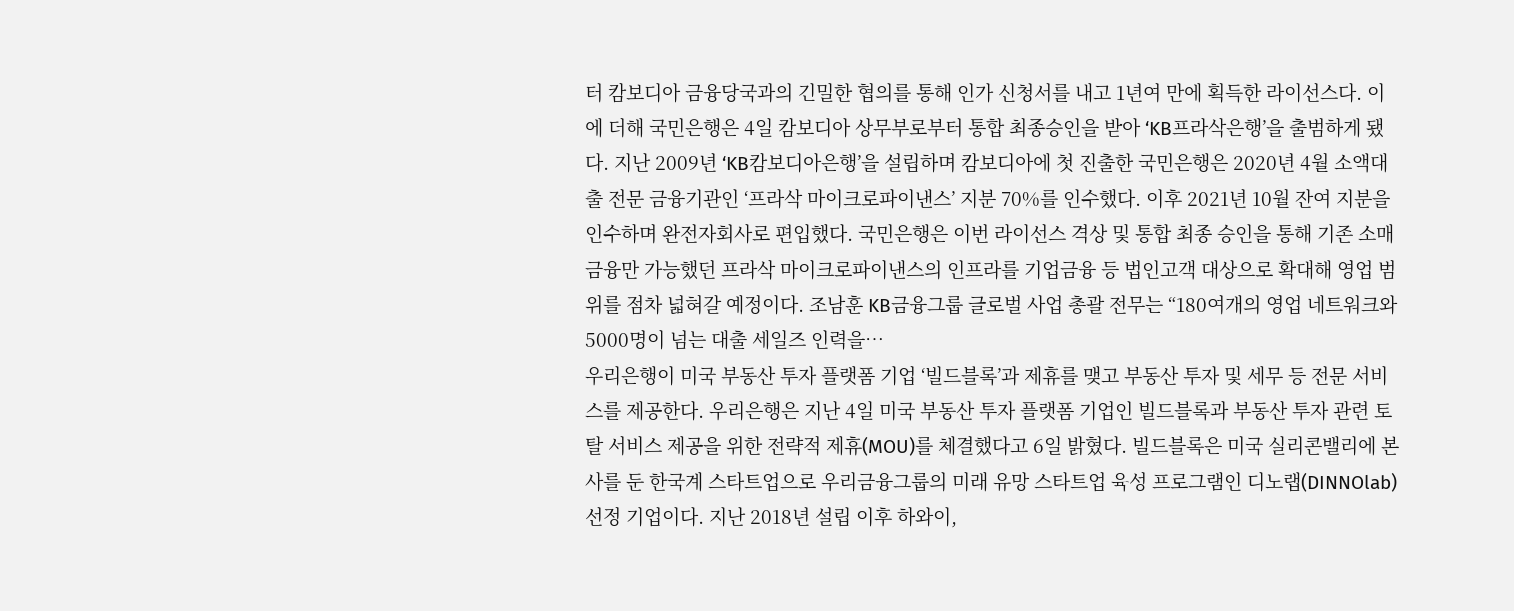터 캄보디아 금융당국과의 긴밀한 협의를 통해 인가 신청서를 내고 1년여 만에 획득한 라이선스다. 이에 더해 국민은행은 4일 캄보디아 상무부로부터 통합 최종승인을 받아 ‘KB프라삭은행’을 출범하게 됐다. 지난 2009년 ‘KB캄보디아은행’을 설립하며 캄보디아에 첫 진출한 국민은행은 2020년 4월 소액대출 전문 금융기관인 ‘프라삭 마이크로파이낸스’ 지분 70%를 인수했다. 이후 2021년 10월 잔여 지분을 인수하며 완전자회사로 편입했다. 국민은행은 이번 라이선스 격상 및 통합 최종 승인을 통해 기존 소매금융만 가능했던 프라삭 마이크로파이낸스의 인프라를 기업금융 등 법인고객 대상으로 확대해 영업 범위를 점차 넓혀갈 예정이다. 조남훈 KB금융그룹 글로벌 사업 총괄 전무는 “180여개의 영업 네트워크와 5000명이 넘는 대출 세일즈 인력을…
우리은행이 미국 부동산 투자 플랫폼 기업 ‘빌드블록’과 제휴를 맺고 부동산 투자 및 세무 등 전문 서비스를 제공한다. 우리은행은 지난 4일 미국 부동산 투자 플랫폼 기업인 빌드블록과 부동산 투자 관련 토탈 서비스 제공을 위한 전략적 제휴(MOU)를 체결했다고 6일 밝혔다. 빌드블록은 미국 실리콘밸리에 본사를 둔 한국계 스타트업으로 우리금융그룹의 미래 유망 스타트업 육성 프로그램인 디노랩(DINNOlab) 선정 기업이다. 지난 2018년 설립 이후 하와이,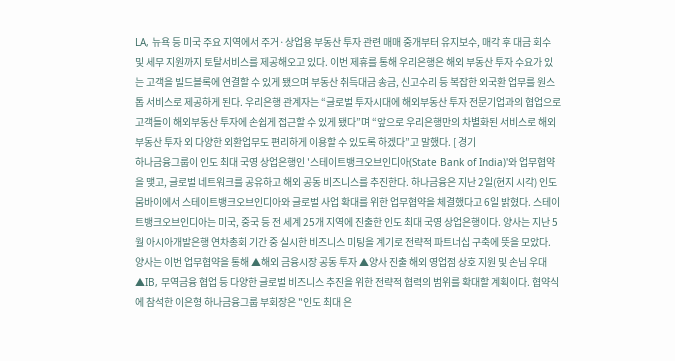LA, 뉴욕 등 미국 주요 지역에서 주거·상업용 부동산 투자 관련 매매 중개부터 유지보수, 매각 후 대금 회수 및 세무 지원까지 토탈서비스를 제공해오고 있다. 이번 제휴를 통해 우리은행은 해외 부동산 투자 수요가 있는 고객을 빌드블록에 연결할 수 있게 됐으며 부동산 취득대금 송금, 신고수리 등 복잡한 외국환 업무를 원스톱 서비스로 제공하게 된다. 우리은행 관계자는 “글로벌 투자시대에 해외부동산 투자 전문기업과의 협업으로 고객들이 해외부동산 투자에 손쉽게 접근할 수 있게 됐다”며 “앞으로 우리은행만의 차별화된 서비스로 해외부동산 투자 외 다양한 외환업무도 편리하게 이용할 수 있도록 하겠다”고 말했다. [ 경기
하나금융그룹이 인도 최대 국영 상업은행인 '스테이트뱅크오브인디아(State Bank of India)'와 업무협약을 맺고, 글로벌 네트워크를 공유하고 해외 공동 비즈니스를 추진한다. 하나금융은 지난 2일(현지 시각) 인도 뭄바이에서 스테이트뱅크오브인디아와 글로벌 사업 확대를 위한 업무협약을 체결했다고 6일 밝혔다. 스테이트뱅크오브인디아는 미국, 중국 등 전 세계 25개 지역에 진출한 인도 최대 국영 상업은행이다. 양사는 지난 5월 아시아개발은행 연차총회 기간 중 실시한 비즈니스 미팅을 계기로 전략적 파트너십 구축에 뜻을 모았다. 양사는 이번 업무협약을 통해 ▲해외 금융시장 공동 투자 ▲양사 진출 해외 영업점 상호 지원 및 손님 우대 ▲IB, 무역금융 협업 등 다양한 글로벌 비즈니스 추진을 위한 전략적 협력의 범위를 확대할 계획이다. 협약식에 참석한 이은형 하나금융그룹 부회장은 "인도 최대 은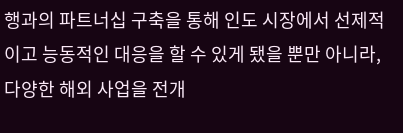행과의 파트너십 구축을 통해 인도 시장에서 선제적이고 능동적인 대응을 할 수 있게 됐을 뿐만 아니라, 다양한 해외 사업을 전개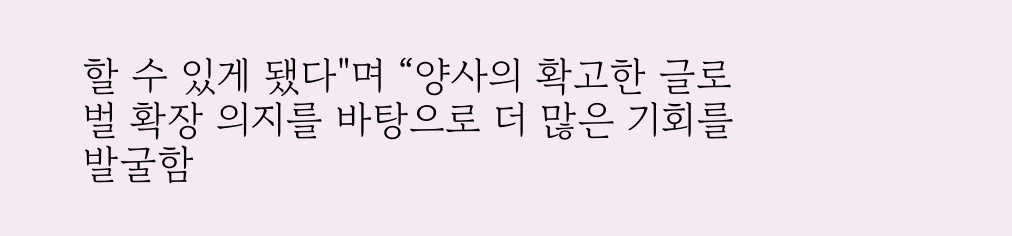할 수 있게 됐다"며 “양사의 확고한 글로벌 확장 의지를 바탕으로 더 많은 기회를 발굴함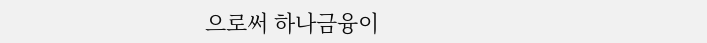으로써 하나금융이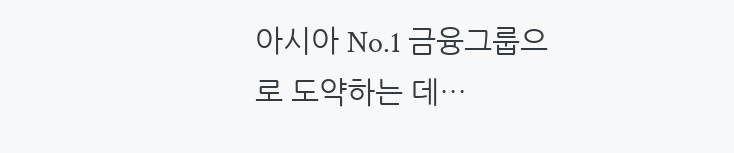아시아 No.1 금융그룹으로 도약하는 데…